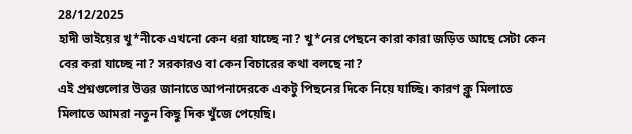28/12/2025
হাদী ভাইয়ের খু*নীকে এখনো কেন ধরা যাচ্ছে না? খু*নের পেছনে কারা কারা জড়িত আছে সেটা কেন বের করা যাচ্ছে না? সরকারও বা কেন বিচারের কথা বলছে না?
এই প্রশ্নগুলোর উত্তর জানাতে আপনাদেরকে একটু পিছনের দিকে নিয়ে যাচ্ছি। কারণ ক্লু মিলাতে মিলাতে আমরা নতুন কিছু দিক খুঁজে পেয়েছি।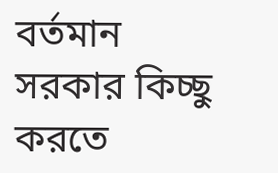বর্তমান সরকার কিচ্ছু করতে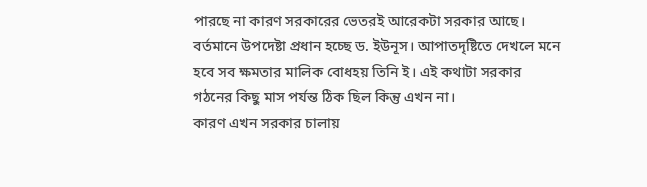পারছে না কারণ সরকারের ভেতরই আরেকটা সরকার আছে।
বর্তমানে উপদেষ্টা প্রধান হচ্ছে ড. ইউনূস। আপাতদৃষ্টিতে দেখলে মনে হবে সব ক্ষমতার মালিক বোধহয় তিনি ই। এই কথাটা সরকার গঠনের কিছু মাস পর্যন্ত ঠিক ছিল কিন্তু এখন না।
কারণ এখন সরকার চালায়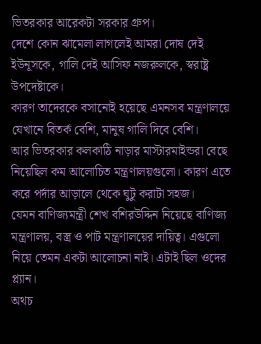ভিতরকার আরেকটা সরকার গ্রুপ।
দেশে কোন ঝামেলা লাগলেই আমরা দোষ দেই ইউনূসকে, গালি দেই আসিফ নজরুলকে, স্বরাষ্ট্র উপদেষ্টাকে।
কারণ তাদেরকে বসানোই হয়েছে এমনসব মন্ত্রণালয়ে যেখানে বিতর্ক বেশি, মানুষ গালি দিবে বেশি।
আর ভিতরকার কলকাঠি নাড়ার মাস্টারমাইন্ডরা বেছে নিয়েছিল কম আলোচিত মন্ত্রণালয়গুলো। কারণ এতে করে পর্দার আড়ালে থেকে ঘুটু করাটা সহজ।
যেমন বাণিজ্যমন্ত্রী শেখ বশিরউদ্দিন নিয়েছে বাণিজ্য মন্ত্রণালয়, বস্ত্র ও পাট মন্ত্রণালয়ের দায়িত্ব। এগুলো নিয়ে তেমন একটা আলোচনা নাই। এটাই ছিল ওদের প্ল্যান।
অথচ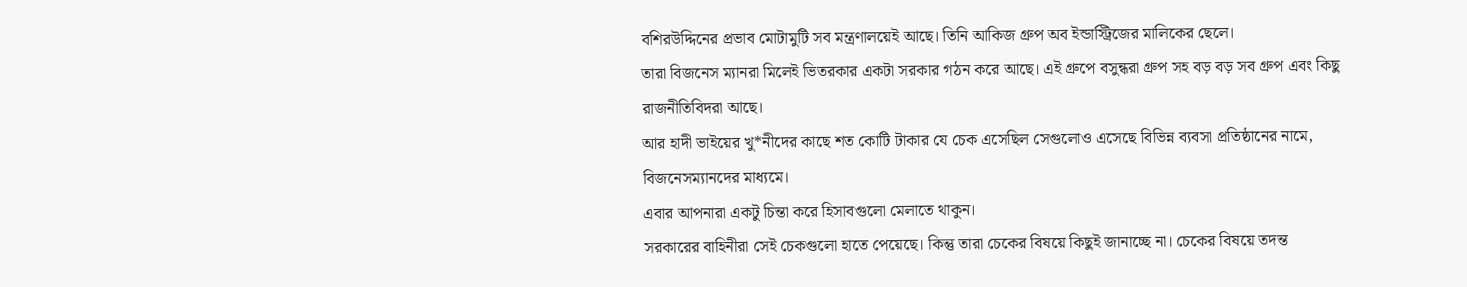বশিরউদ্দিনের প্রভাব মোটামুটি সব মন্ত্রণালয়েই আছে। তিনি আকিজ গ্রুপ অব ইন্ডাস্ট্রিজের মালিকের ছেলে।
তারা বিজনেস ম্যানরা মিলেই ভিতরকার একটা সরকার গঠন করে আছে। এই গ্রুপে বসুন্ধরা গ্রুপ সহ বড় বড় সব গ্রুপ এবং কিছু রাজনীতিবিদরা আছে।
আর হাদী ভাইয়ের খু*নীদের কাছে শত কোটি টাকার যে চেক এসেছিল সেগুলোও এসেছে বিভিন্ন ব্যবসা প্রতিষ্ঠানের নামে, বিজনেসম্যানদের মাধ্যমে।
এবার আপনারা একটু চিন্তা করে হিসাবগুলো মেলাতে থাকুন।
সরকারের বাহিনীরা সেই চেকগুলো হাতে পেয়েছে। কিন্তু তারা চেকের বিষয়ে কিছুই জানাচ্ছে না। চেকের বিষয়ে তদন্ত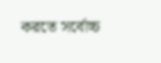করতে সর্বোচ্চ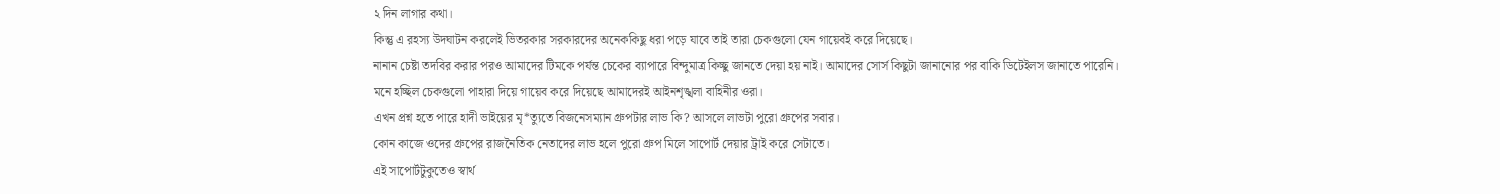২ দিন লাগার কথা।
কিন্তু এ রহস্য উদঘাটন করলেই ভিতরকার সরকারদের অনেককিছু ধরা পড়ে যাবে তাই তারা চেকগুলো যেন গায়েবই করে দিয়েছে।
নানান চেষ্টা তদবির করার পরও আমাদের টিমকে পর্যন্ত চেকের ব্যাপারে বিন্দুমাত্র কিচ্ছু জানতে দেয়া হয় নাই। আমাদের সোর্স কিছুটা জানানোর পর বাকি ডিটেইলস জানাতে পারেনি।
মনে হচ্ছিল চেকগুলো পাহারা দিয়ে গায়েব করে দিয়েছে আমাদেরই আইনশৃঙ্খলা বাহিনীর ওরা।
এখন প্রশ্ন হতে পারে হাদী ভাইয়ের মৃ*ত্যুতে বিজনেসম্যান গ্রুপটার লাভ কি? আসলে লাভটা পুরো গ্রুপের সবার।
কোন কাজে ওদের গ্রুপের রাজনৈতিক নেতাদের লাভ হলে পুরো গ্রুপ মিলে সাপোর্ট দেয়ার ট্রাই করে সেটাতে।
এই সাপোর্টটুকুতেও স্বার্থ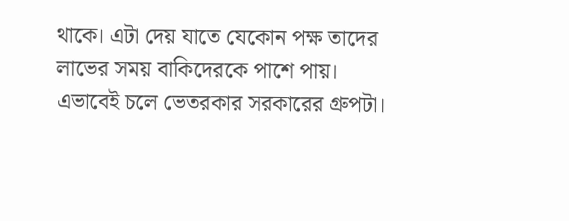থাকে। এটা দেয় যাতে যেকোন পক্ষ তাদের লাভের সময় বাকিদেরকে পাশে পায়। এভাবেই চলে ভেতরকার সরকারের গ্রুপটা।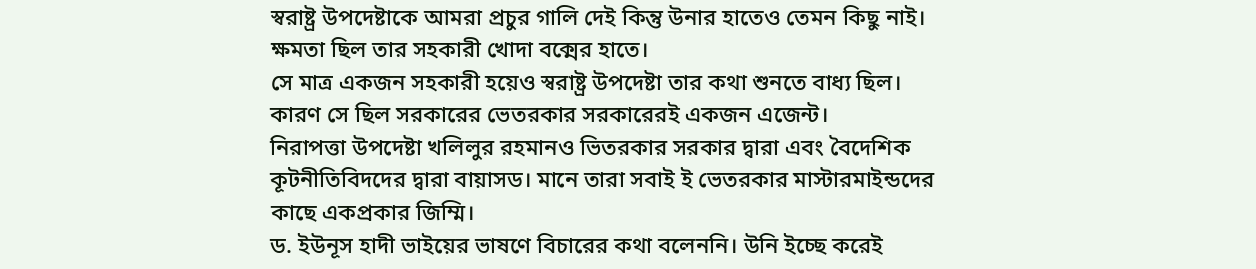স্বরাষ্ট্র উপদেষ্টাকে আমরা প্রচুর গালি দেই কিন্তু উনার হাতেও তেমন কিছু নাই। ক্ষমতা ছিল তার সহকারী খোদা বক্মের হাতে।
সে মাত্র একজন সহকারী হয়েও স্বরাষ্ট্র উপদেষ্টা তার কথা শুনতে বাধ্য ছিল। কারণ সে ছিল সরকারের ভেতরকার সরকারেরই একজন এজেন্ট।
নিরাপত্তা উপদেষ্টা খলিলুর রহমানও ভিতরকার সরকার দ্বারা এবং বৈদেশিক কূটনীতিবিদদের দ্বারা বায়াসড। মানে তারা সবাই ই ভেতরকার মাস্টারমাইন্ডদের কাছে একপ্রকার জিম্মি।
ড. ইউনূস হাদী ভাইয়ের ভাষণে বিচারের কথা বলেননি। উনি ইচ্ছে করেই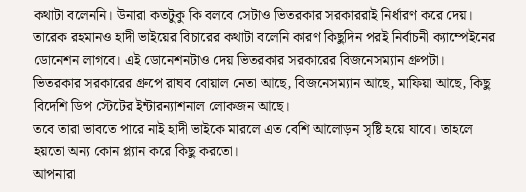কথাটা বলেননি। উনারা কতটুকু কি বলবে সেটাও ভিতরকার সরকাররাই নির্ধারণ করে দেয়।
তারেক রহমানও হাদী ভাইয়ের বিচারের কথাটা বলেনি কারণ কিছুদিন পরই নির্বাচনী ক্যাম্পেইনের ডোনেশন লাগবে। এই ডোনেশনটাও দেয় ভিতরকার সরকারের বিজনেসম্যান গ্রুপটা।
ভিতরকার সরকারের গ্রুপে রাঘব বোয়াল নেতা আছে, বিজনেসম্যান আছে, মাফিয়া আছে, কিছু বিদেশি ডিপ স্টেটের ইন্টারন্যাশনাল লোকজন আছে।
তবে তারা ভাবতে পারে নাই হাদী ভাইকে মারলে এত বেশি আলোড়ন সৃষ্টি হয়ে যাবে। তাহলে হয়তো অন্য কোন প্ল্যান করে কিছু করতো।
আপনারা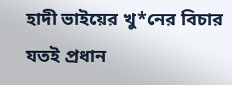হাদী ভাইয়ের খু*নের বিচার যতই প্রধান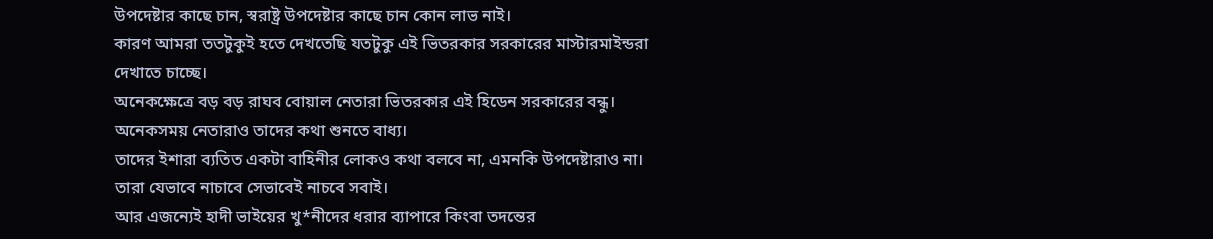উপদেষ্টার কাছে চান, স্বরাষ্ট্র উপদেষ্টার কাছে চান কোন লাভ নাই।
কারণ আমরা ততটুকুই হতে দেখতেছি যতটুকু এই ভিতরকার সরকারের মাস্টারমাইন্ডরা দেখাতে চাচ্ছে।
অনেকক্ষেত্রে বড় বড় রাঘব বোয়াল নেতারা ভিতরকার এই হিডেন সরকারের বন্ধু। অনেকসময় নেতারাও তাদের কথা শুনতে বাধ্য।
তাদের ইশারা ব্যতিত একটা বাহিনীর লোকও কথা বলবে না, এমনকি উপদেষ্টারাও না। তারা যেভাবে নাচাবে সেভাবেই নাচবে সবাই।
আর এজন্যেই হাদী ভাইয়ের খু*নীদের ধরার ব্যাপারে কিংবা তদন্তের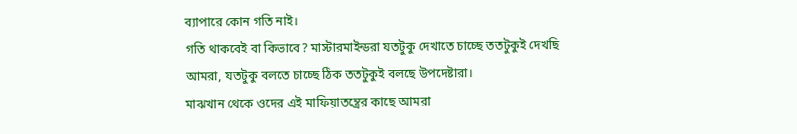ব্যাপারে কোন গতি নাই।
গতি থাকবেই বা কিভাবে? মাস্টারমাইন্ডরা যতটুকু দেখাতে চাচ্ছে ততটুকুই দেখছি আমরা, যতটুকু বলতে চাচ্ছে ঠিক ততটুকুই বলছে উপদেষ্টারা।
মাঝখান থেকে ওদের এই মাফিয়াতন্ত্রের কাছে আমরা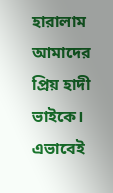হারালাম আমাদের প্রিয় হাদী ভাইকে। এভাবেই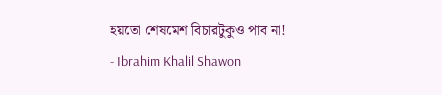হয়তো শেষমেশ বিচারটুকুও পাব না!
- Ibrahim Khalil Shawon